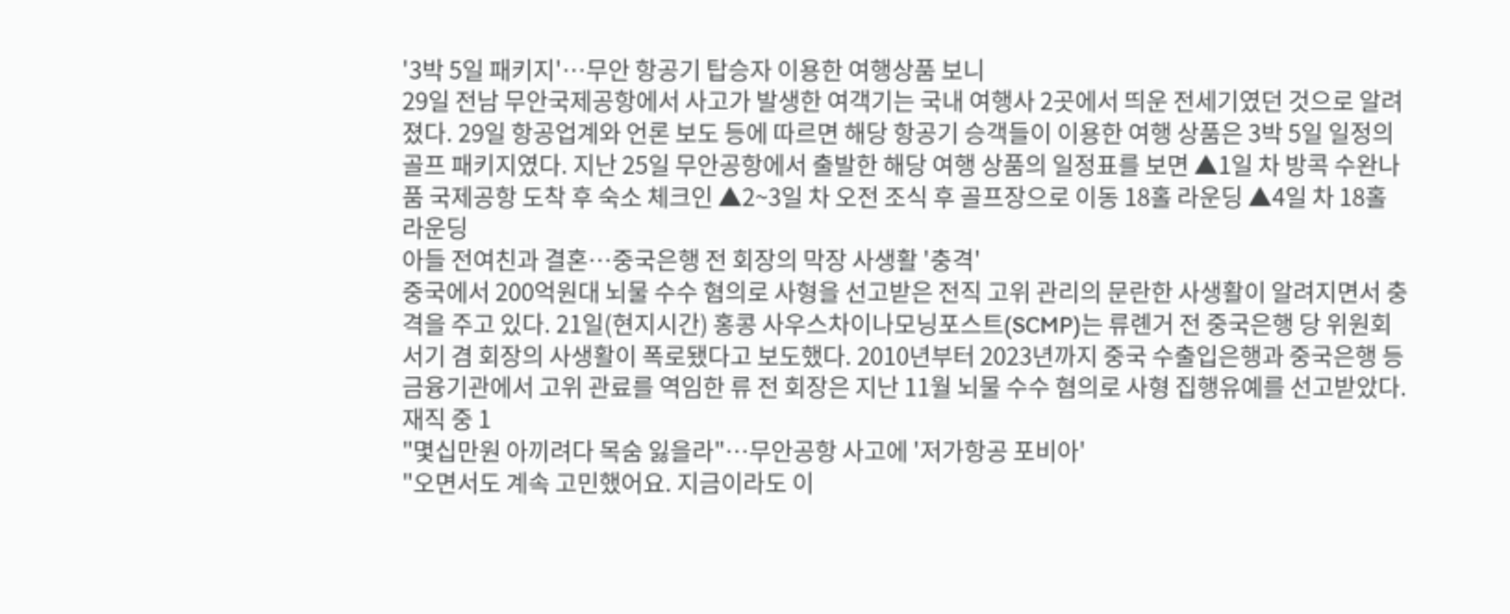'3박 5일 패키지'…무안 항공기 탑승자 이용한 여행상품 보니
29일 전남 무안국제공항에서 사고가 발생한 여객기는 국내 여행사 2곳에서 띄운 전세기였던 것으로 알려졌다. 29일 항공업계와 언론 보도 등에 따르면 해당 항공기 승객들이 이용한 여행 상품은 3박 5일 일정의 골프 패키지였다. 지난 25일 무안공항에서 출발한 해당 여행 상품의 일정표를 보면 ▲1일 차 방콕 수완나품 국제공항 도착 후 숙소 체크인 ▲2~3일 차 오전 조식 후 골프장으로 이동 18홀 라운딩 ▲4일 차 18홀 라운딩
아들 전여친과 결혼…중국은행 전 회장의 막장 사생활 '충격'
중국에서 200억원대 뇌물 수수 혐의로 사형을 선고받은 전직 고위 관리의 문란한 사생활이 알려지면서 충격을 주고 있다. 21일(현지시간) 홍콩 사우스차이나모닝포스트(SCMP)는 류롄거 전 중국은행 당 위원회 서기 겸 회장의 사생활이 폭로됐다고 보도했다. 2010년부터 2023년까지 중국 수출입은행과 중국은행 등 금융기관에서 고위 관료를 역임한 류 전 회장은 지난 11월 뇌물 수수 혐의로 사형 집행유예를 선고받았다. 재직 중 1
"몇십만원 아끼려다 목숨 잃을라"…무안공항 사고에 '저가항공 포비아'
"오면서도 계속 고민했어요. 지금이라도 이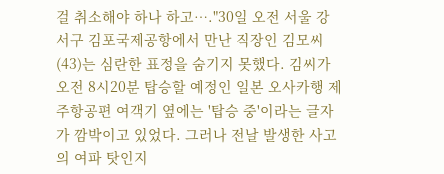걸 취소해야 하나 하고…."30일 오전 서울 강서구 김포국제공항에서 만난 직장인 김모씨(43)는 심란한 표정을 숨기지 못했다. 김씨가 오전 8시20분 탑승할 예정인 일본 오사카행 제주항공편 여객기 옆에는 '탑승 중'이라는 글자가 깜박이고 있었다. 그러나 전날 발생한 사고의 여파 탓인지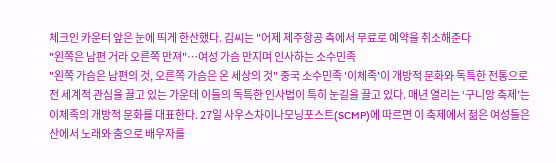체크인 카운터 앞은 눈에 띄게 한산했다. 김씨는 "어제 제주항공 측에서 무료로 예약을 취소해준다
"왼쪽은 남편 거라 오른쪽 만져"…여성 가슴 만지며 인사하는 소수민족
"왼쪽 가슴은 남편의 것, 오른쪽 가슴은 온 세상의 것" 중국 소수민족 '이체족'이 개방적 문화와 독특한 전통으로 전 세계적 관심을 끌고 있는 가운데 이들의 독특한 인사법이 특히 눈길을 끌고 있다. 매년 열리는 ‘구니앙 축제’는 이체족의 개방적 문화를 대표한다. 27일 사우스차이나모닝포스트(SCMP)에 따르면 이 축제에서 젊은 여성들은 산에서 노래와 춤으로 배우자를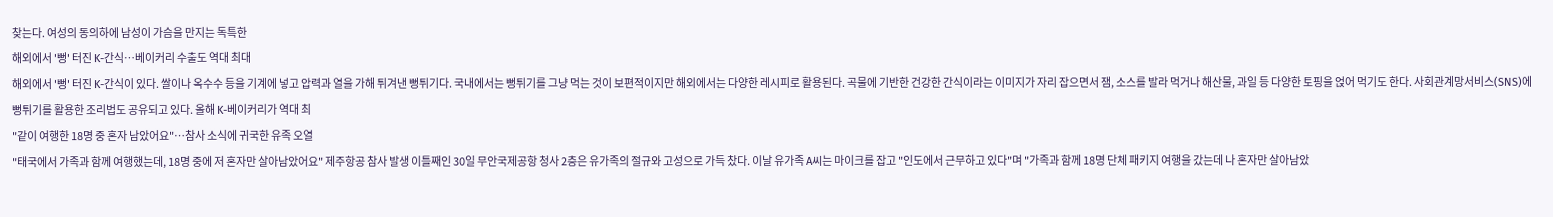찾는다. 여성의 동의하에 남성이 가슴을 만지는 독특한
해외에서 '뻥' 터진 K-간식…베이커리 수출도 역대 최대
해외에서 '뻥' 터진 K-간식이 있다. 쌀이나 옥수수 등을 기계에 넣고 압력과 열을 가해 튀겨낸 뻥튀기다. 국내에서는 뻥튀기를 그냥 먹는 것이 보편적이지만 해외에서는 다양한 레시피로 활용된다. 곡물에 기반한 건강한 간식이라는 이미지가 자리 잡으면서 잼, 소스를 발라 먹거나 해산물, 과일 등 다양한 토핑을 얹어 먹기도 한다. 사회관계망서비스(SNS)에 뻥튀기를 활용한 조리법도 공유되고 있다. 올해 K-베이커리가 역대 최
"같이 여행한 18명 중 혼자 남았어요"…참사 소식에 귀국한 유족 오열
"태국에서 가족과 함께 여행했는데, 18명 중에 저 혼자만 살아남았어요" 제주항공 참사 발생 이틀째인 30일 무안국제공항 청사 2층은 유가족의 절규와 고성으로 가득 찼다. 이날 유가족 A씨는 마이크를 잡고 "인도에서 근무하고 있다"며 "가족과 함께 18명 단체 패키지 여행을 갔는데 나 혼자만 살아남았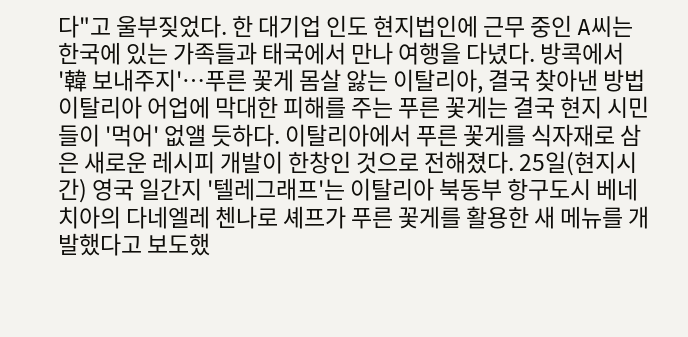다"고 울부짖었다. 한 대기업 인도 현지법인에 근무 중인 A씨는 한국에 있는 가족들과 태국에서 만나 여행을 다녔다. 방콕에서
'韓 보내주지'…푸른 꽃게 몸살 앓는 이탈리아, 결국 찾아낸 방법
이탈리아 어업에 막대한 피해를 주는 푸른 꽃게는 결국 현지 시민들이 '먹어' 없앨 듯하다. 이탈리아에서 푸른 꽃게를 식자재로 삼은 새로운 레시피 개발이 한창인 것으로 전해졌다. 25일(현지시간) 영국 일간지 '텔레그래프'는 이탈리아 북동부 항구도시 베네치아의 다네엘레 첸나로 셰프가 푸른 꽃게를 활용한 새 메뉴를 개발했다고 보도했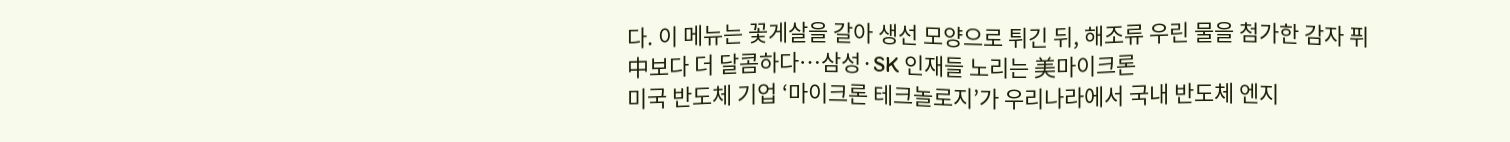다. 이 메뉴는 꽃게살을 갈아 생선 모양으로 튀긴 뒤, 해조류 우린 물을 첨가한 감자 퓌
中보다 더 달콤하다…삼성·SK 인재들 노리는 美마이크론
미국 반도체 기업 ‘마이크론 테크놀로지’가 우리나라에서 국내 반도체 엔지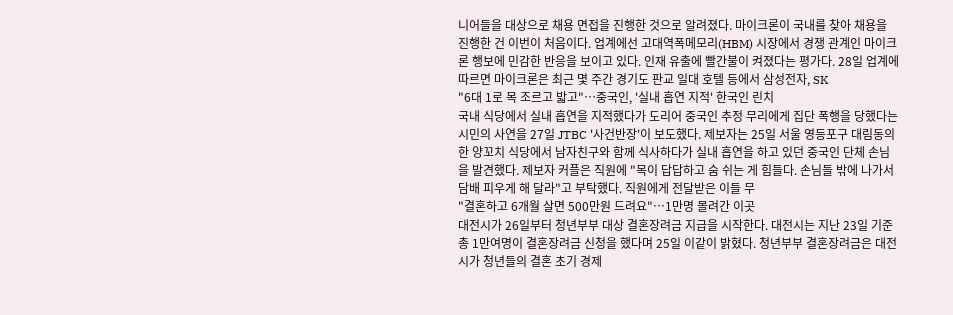니어들을 대상으로 채용 면접을 진행한 것으로 알려졌다. 마이크론이 국내를 찾아 채용을 진행한 건 이번이 처음이다. 업계에선 고대역폭메모리(HBM) 시장에서 경쟁 관계인 마이크론 행보에 민감한 반응을 보이고 있다. 인재 유출에 빨간불이 켜졌다는 평가다. 28일 업계에 따르면 마이크론은 최근 몇 주간 경기도 판교 일대 호텔 등에서 삼성전자, SK
"6대 1로 목 조르고 밟고"…중국인, '실내 흡연 지적' 한국인 린치
국내 식당에서 실내 흡연을 지적했다가 도리어 중국인 추정 무리에게 집단 폭행을 당했다는 시민의 사연을 27일 JTBC '사건반장'이 보도했다. 제보자는 25일 서울 영등포구 대림동의 한 양꼬치 식당에서 남자친구와 함께 식사하다가 실내 흡연을 하고 있던 중국인 단체 손님을 발견했다. 제보자 커플은 직원에 "목이 답답하고 숨 쉬는 게 힘들다. 손님들 밖에 나가서 담배 피우게 해 달라"고 부탁했다. 직원에게 전달받은 이들 무
"결혼하고 6개월 살면 500만원 드려요"…1만명 몰려간 이곳
대전시가 26일부터 청년부부 대상 결혼장려금 지급을 시작한다. 대전시는 지난 23일 기준 총 1만여명이 결혼장려금 신청을 했다며 25일 이같이 밝혔다. 청년부부 결혼장려금은 대전시가 청년들의 결혼 초기 경제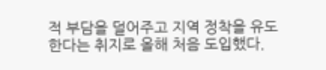적 부담을 덜어주고 지역 정착을 유도한다는 취지로 올해 처음 도입했다.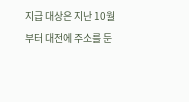지급 대상은 지난 10월부터 대전에 주소를 둔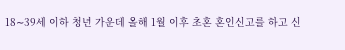18∼39세 이하 청년 가운데 올해 1월 이후 초혼 혼인신고를 하고 신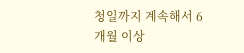청일까지 계속해서 6개월 이상